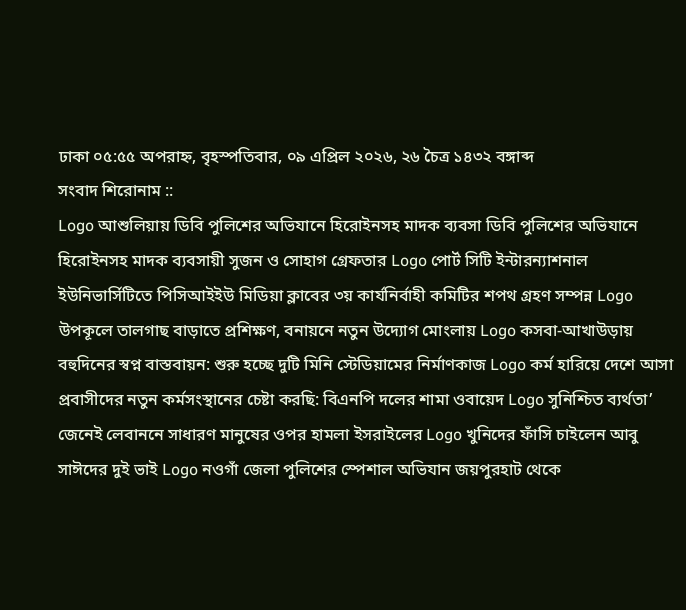ঢাকা ০৫:৫৫ অপরাহ্ন, বৃহস্পতিবার, ০৯ এপ্রিল ২০২৬, ২৬ চৈত্র ১৪৩২ বঙ্গাব্দ
সংবাদ শিরোনাম ::
Logo আশুলিয়ায় ডিবি পুলিশের অভিযানে হিরোইনসহ মাদক ব্যবসা ডিবি পুলিশের অভিযানে হিরোইনসহ মাদক ব্যবসায়ী সুজন ও সোহাগ গ্রেফতার Logo পোর্ট সিটি ইন্টারন্যাশনাল ইউনিভার্সিটিতে পিসিআইইউ মিডিয়া ক্লাবের ৩য় কার্যনির্বাহী কমিটির শপথ গ্রহণ সম্পন্ন Logo উপকূলে তালগাছ বাড়াতে প্রশিক্ষণ, বনায়নে নতুন উদ্যোগ মোংলায় Logo কসবা-আখাউড়ায় বহুদিনের স্বপ্ন বাস্তবায়ন: শুরু হচ্ছে দুটি মিনি স্টেডিয়ামের নির্মাণকাজ Logo কর্ম হারিয়ে দেশে আসা প্রবাসীদের নতুন কর্মসংস্থানের চেষ্টা করছি: বিএনপি দলের শামা ওবায়েদ Logo সুনিশ্চিত ব্যর্থতা’ জেনেই লেবাননে সাধারণ মানুষের ওপর হামলা ইসরাইলের Logo খুনিদের ফাঁসি চাইলেন আবু সাঈদের দুই ভাই Logo নওগাঁ জেলা পুলিশের স্পেশাল অভিযান জয়পুরহাট থেকে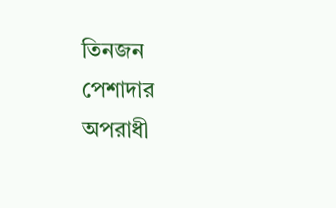তিনজন পেশাদার অপরাধী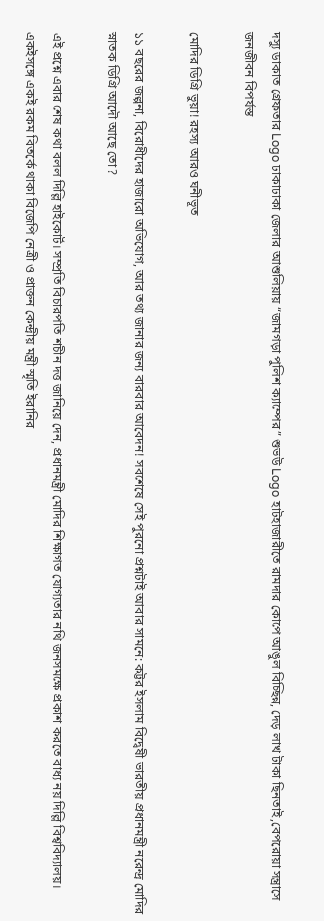দস্যু ডাকাত গ্রেফতার Logo ঢাকাঢাকা জেলার আশুলিয়ায় “জামগড়া পুলিশ ক্যাম্পের” শুভউ Logo হাটহাজারীতে রামদার কোপে আঙুল বিচ্ছিন্ন, দেড় লাখ টাকা ছিনতাই,বেপরোয়া সন্ত্রাসে জনজীবন বিপর্যস্ত

মোদির ডিগ্রি ভুয়া! রহস্য আরও ঘনীভূত

১১ বছরের জল্পনা, বিরোধীদের হাজারো অভিযোগ, আর তথ্য জানার জন্য বারবার আবেদন! সবশেষে সেই পুরনো প্রশ্নটাই আবার সামনে: কট্টর ইসলাম বিদ্বেষী ভারতীয় প্রধানমন্ত্রী নরেন্দ্র মোদির স্নাতক ডিগ্রি আদৌ আছে তো?

এই প্রশ্নে এবার শেষ কথা বলল দিল্লি হাইকোর্ট। সম্প্রতি বিচারপতি শচীন দত্ত জানিয়ে দেন, প্রধানমন্ত্রী মোদির শিক্ষাগত যোগ্যতার নথি জনসমক্ষে প্রকাশ করতে বাধ্য নয় দিল্লি বিশ্ববিদ্যালয়। একইসঙ্গে একই রকম বিতর্কে থাকা বিজেপি নেত্রী ও প্রাক্তন কেন্দ্রীয় মন্ত্রী স্মৃতি ইরানির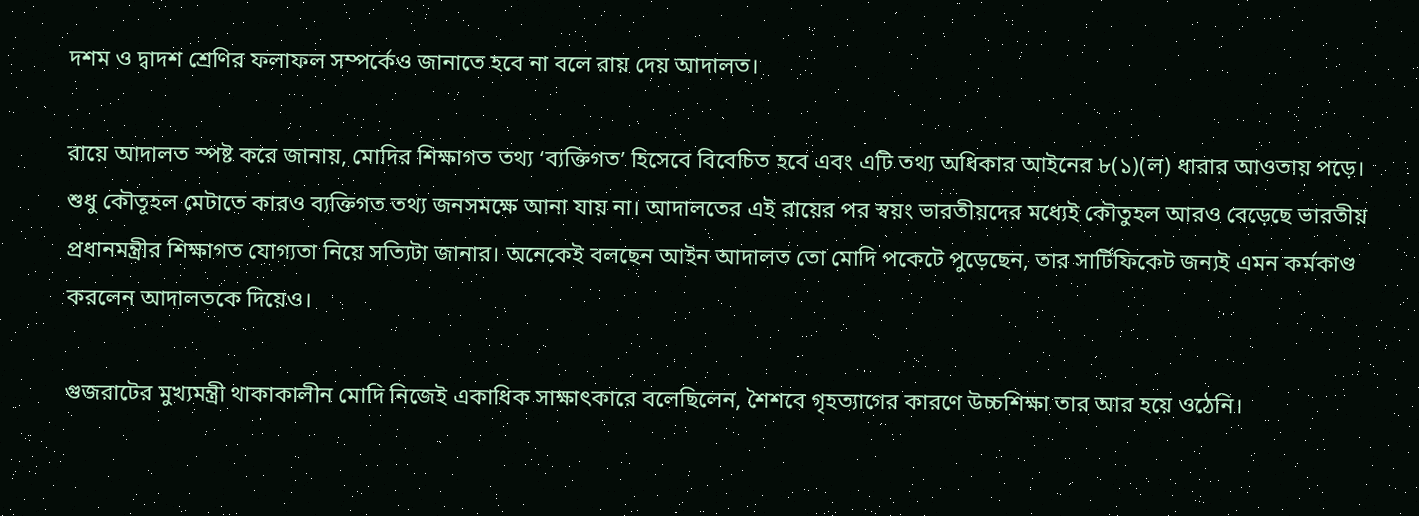দশম ও দ্বাদশ শ্রেণির ফলাফল সম্পর্কেও জানাতে হবে না বলে রায় দেয় আদালত।

রায়ে আদালত স্পষ্ট করে জানায়, মোদির শিক্ষাগত তথ্য ‘ব্যক্তিগত’ হিসেবে বিবেচিত হবে এবং এটি তথ্য অধিকার আইনের ৮(১)(ল) ধারার আওতায় পড়ে। শুধু কৌতূহল মেটাতে কারও ব্যক্তিগত তথ্য জনসমক্ষে আনা যায় না। আদালতের এই রায়ের পর স্বয়ং ভারতীয়দের মধ্যেই কৌতুহল আরও বেড়েছে ভারতীয় প্রধানমন্ত্রীর শিক্ষাগত যোগ্যতা নিয়ে সত্যিটা জানার। অনেকেই বলছেন আইন আদালত তো মোদি পকেটে পুড়েছেন, তার সার্টিফিকেট জন্যই এমন কর্মকাণ্ড করলেন আদালতকে দিয়েও।

গুজরাটের মুখ্যমন্ত্রী থাকাকালীন মোদি নিজেই একাধিক সাক্ষাৎকারে বলেছিলেন, শৈশবে গৃহত্যাগের কারণে উচ্চশিক্ষা তার আর হয়ে ওঠেনি।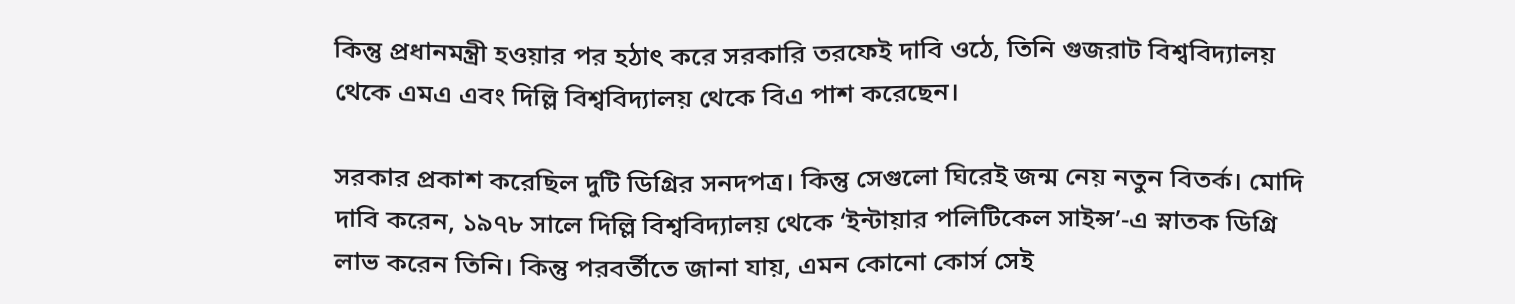কিন্তু প্রধানমন্ত্রী হওয়ার পর হঠাৎ করে সরকারি তরফেই দাবি ওঠে, তিনি গুজরাট বিশ্ববিদ্যালয় থেকে এমএ এবং দিল্লি বিশ্ববিদ্যালয় থেকে বিএ পাশ করেছেন।

সরকার প্রকাশ করেছিল দুটি ডিগ্রির সনদপত্র। কিন্তু সেগুলো ঘিরেই জন্ম নেয় নতুন বিতর্ক। মোদি দাবি করেন, ১৯৭৮ সালে দিল্লি বিশ্ববিদ্যালয় থেকে ‘ইন্টায়ার পলিটিকেল সাইন্স’-এ স্নাতক ডিগ্রি লাভ করেন তিনি। কিন্তু পরবর্তীতে জানা যায়, এমন কোনো কোর্স সেই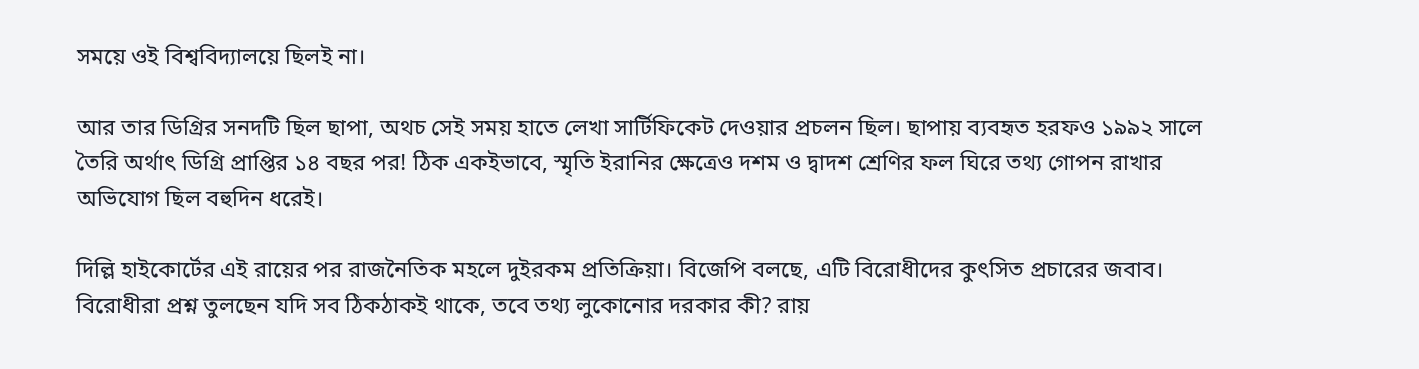সময়ে ওই বিশ্ববিদ্যালয়ে ছিলই না।

আর তার ডিগ্রির সনদটি ছিল ছাপা, অথচ সেই সময় হাতে লেখা সার্টিফিকেট দেওয়ার প্রচলন ছিল। ছাপায় ব্যবহৃত হরফও ১৯৯২ সালে তৈরি অর্থাৎ ডিগ্রি প্রাপ্তির ১৪ বছর পর! ঠিক একইভাবে, স্মৃতি ইরানির ক্ষেত্রেও দশম ও দ্বাদশ শ্রেণির ফল ঘিরে তথ্য গোপন রাখার অভিযোগ ছিল বহুদিন ধরেই।

দিল্লি হাইকোর্টের এই রায়ের পর রাজনৈতিক মহলে দুইরকম প্রতিক্রিয়া। বিজেপি বলছে, এটি বিরোধীদের কুৎসিত প্রচারের জবাব। বিরোধীরা প্রশ্ন তুলছেন যদি সব ঠিকঠাকই থাকে, তবে তথ্য লুকোনোর দরকার কী? রায়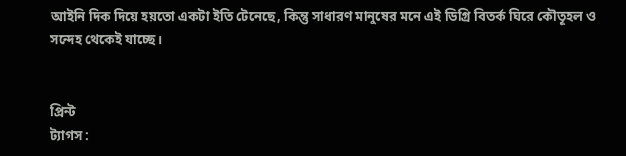আইনি দিক দিয়ে হয়তো একটা ইতি টেনেছে, কিন্তু সাধারণ মানুষের মনে এই ডিগ্রি বিতর্ক ঘিরে কৌতূহল ও সন্দেহ থেকেই যাচ্ছে।


প্রিন্ট
ট্যাগস :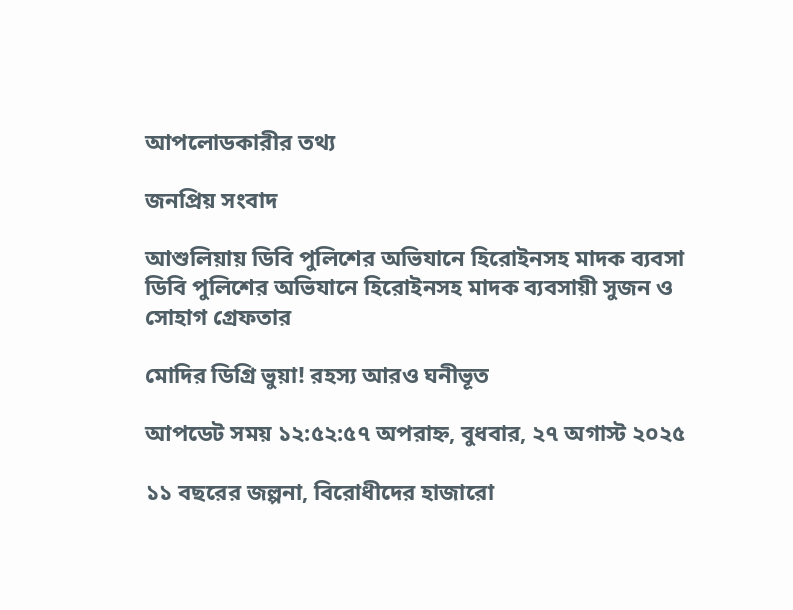আপলোডকারীর তথ্য

জনপ্রিয় সংবাদ

আশুলিয়ায় ডিবি পুলিশের অভিযানে হিরোইনসহ মাদক ব্যবসা ডিবি পুলিশের অভিযানে হিরোইনসহ মাদক ব্যবসায়ী সুজন ও সোহাগ গ্রেফতার

মোদির ডিগ্রি ভুয়া! রহস্য আরও ঘনীভূত

আপডেট সময় ১২:৫২:৫৭ অপরাহ্ন, বুধবার, ২৭ অগাস্ট ২০২৫

১১ বছরের জল্পনা, বিরোধীদের হাজারো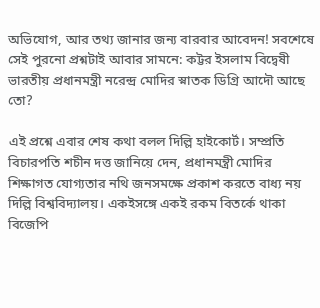অভিযোগ, আর তথ্য জানার জন্য বারবার আবেদন! সবশেষে সেই পুরনো প্রশ্নটাই আবার সামনে: কট্টর ইসলাম বিদ্বেষী ভারতীয় প্রধানমন্ত্রী নরেন্দ্র মোদির স্নাতক ডিগ্রি আদৌ আছে তো?

এই প্রশ্নে এবার শেষ কথা বলল দিল্লি হাইকোর্ট। সম্প্রতি বিচারপতি শচীন দত্ত জানিয়ে দেন, প্রধানমন্ত্রী মোদির শিক্ষাগত যোগ্যতার নথি জনসমক্ষে প্রকাশ করতে বাধ্য নয় দিল্লি বিশ্ববিদ্যালয়। একইসঙ্গে একই রকম বিতর্কে থাকা বিজেপি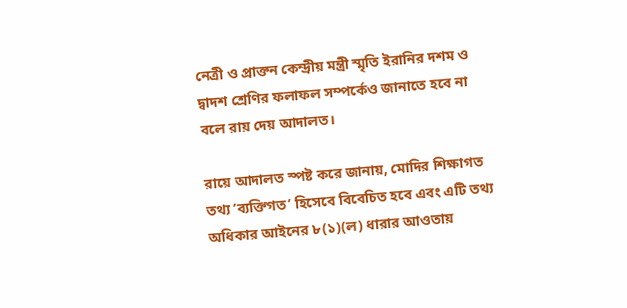নেত্রী ও প্রাক্তন কেন্দ্রীয় মন্ত্রী স্মৃতি ইরানির দশম ও দ্বাদশ শ্রেণির ফলাফল সম্পর্কেও জানাতে হবে না বলে রায় দেয় আদালত।

রায়ে আদালত স্পষ্ট করে জানায়, মোদির শিক্ষাগত তথ্য ‘ব্যক্তিগত’ হিসেবে বিবেচিত হবে এবং এটি তথ্য অধিকার আইনের ৮(১)(ল) ধারার আওতায়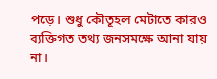পড়ে। শুধু কৌতূহল মেটাতে কারও ব্যক্তিগত তথ্য জনসমক্ষে আনা যায় না।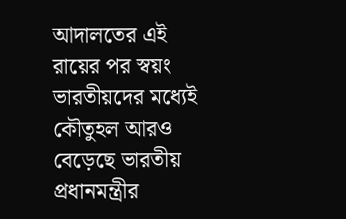আদালতের এই রায়ের পর স্বয়ং ভারতীয়দের মধ্যেই কৌতুহল আরও বেড়েছে ভারতীয় প্রধানমন্ত্রীর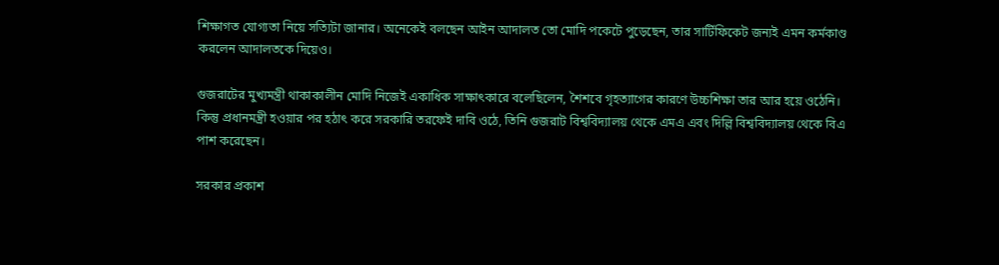শিক্ষাগত যোগ্যতা নিয়ে সত্যিটা জানার। অনেকেই বলছেন আইন আদালত তো মোদি পকেটে পুড়েছেন, তার সার্টিফিকেট জন্যই এমন কর্মকাণ্ড করলেন আদালতকে দিয়েও।

গুজরাটের মুখ্যমন্ত্রী থাকাকালীন মোদি নিজেই একাধিক সাক্ষাৎকারে বলেছিলেন, শৈশবে গৃহত্যাগের কারণে উচ্চশিক্ষা তার আর হয়ে ওঠেনি। কিন্তু প্রধানমন্ত্রী হওয়ার পর হঠাৎ করে সরকারি তরফেই দাবি ওঠে, তিনি গুজরাট বিশ্ববিদ্যালয় থেকে এমএ এবং দিল্লি বিশ্ববিদ্যালয় থেকে বিএ পাশ করেছেন।

সরকার প্রকাশ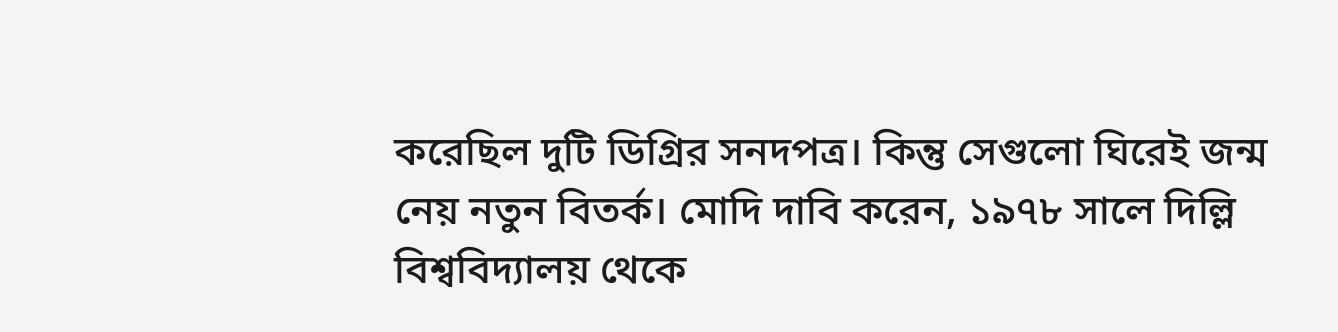করেছিল দুটি ডিগ্রির সনদপত্র। কিন্তু সেগুলো ঘিরেই জন্ম নেয় নতুন বিতর্ক। মোদি দাবি করেন, ১৯৭৮ সালে দিল্লি বিশ্ববিদ্যালয় থেকে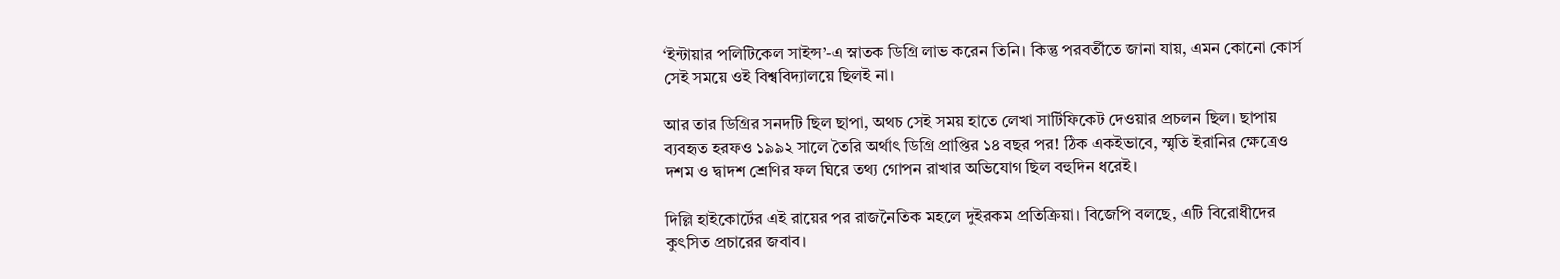‘ইন্টায়ার পলিটিকেল সাইন্স’-এ স্নাতক ডিগ্রি লাভ করেন তিনি। কিন্তু পরবর্তীতে জানা যায়, এমন কোনো কোর্স সেই সময়ে ওই বিশ্ববিদ্যালয়ে ছিলই না।

আর তার ডিগ্রির সনদটি ছিল ছাপা, অথচ সেই সময় হাতে লেখা সার্টিফিকেট দেওয়ার প্রচলন ছিল। ছাপায় ব্যবহৃত হরফও ১৯৯২ সালে তৈরি অর্থাৎ ডিগ্রি প্রাপ্তির ১৪ বছর পর! ঠিক একইভাবে, স্মৃতি ইরানির ক্ষেত্রেও দশম ও দ্বাদশ শ্রেণির ফল ঘিরে তথ্য গোপন রাখার অভিযোগ ছিল বহুদিন ধরেই।

দিল্লি হাইকোর্টের এই রায়ের পর রাজনৈতিক মহলে দুইরকম প্রতিক্রিয়া। বিজেপি বলছে, এটি বিরোধীদের কুৎসিত প্রচারের জবাব।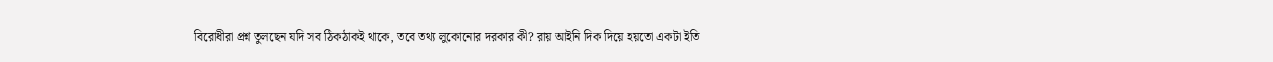বিরোধীরা প্রশ্ন তুলছেন যদি সব ঠিকঠাকই থাকে, তবে তথ্য লুকোনোর দরকার কী? রায় আইনি দিক দিয়ে হয়তো একটা ইতি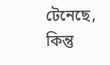টেনেছে, কিন্তু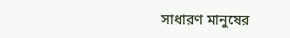সাধারণ মানুষের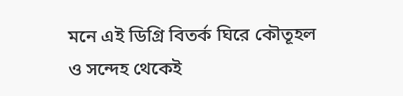মনে এই ডিগ্রি বিতর্ক ঘিরে কৌতূহল ও সন্দেহ থেকেই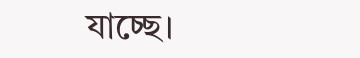যাচ্ছে।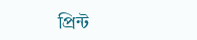প্রিন্ট